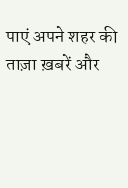पाएं अपने शहर की ताज़ा ख़बरें और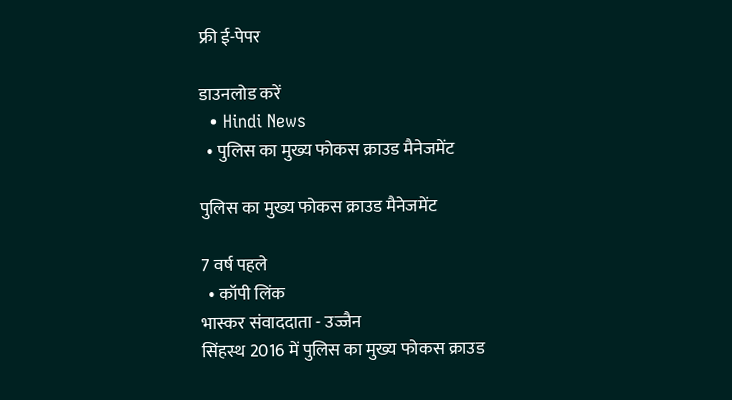फ्री ई-पेपर

डाउनलोड करें
  • Hindi News
  • पुलिस का मुख्य फोकस क्राउड मैनेजमेंट

पुलिस का मुख्य फोकस क्राउड मैनेजमेंट

7 वर्ष पहले
  • कॉपी लिंक
भास्कर संवाददाता - उज्जैन
सिंहस्थ 2016 में पुलिस का मुख्य फोकस क्राउड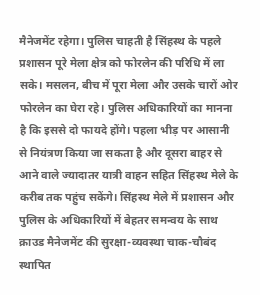मैनेजमेंट रहेगा। पुलिस चाहती है सिंहस्थ के पहले प्रशासन पूरे मेला क्षेत्र को फोरलेन की परिधि में ला सके। मसलन, बीच में पूरा मेला और उसके चारों ओर फोरलेन का घेरा रहे। पुलिस अधिकारियों का मानना है कि इससे दो फायदे होंगे। पहला भीड़ पर आसानी से नियंत्रण किया जा सकता है और दूसरा बाहर से आने वाले ज्यादातर यात्री वाहन सहित सिंहस्थ मेले के करीब तक पहुंच सकेंगे। सिंहस्थ मेले में प्रशासन और पुलिस के अधिकारियों में बेहतर समन्वय के साथ क्राउड मैनेजमेंट की सुरक्षा-व्यवस्था चाक-चौबंद स्थापित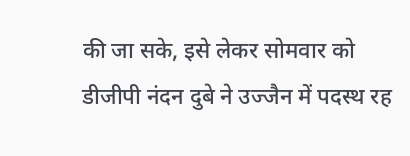की जा सके, इसे लेकर सोमवार को डीजीपी नंदन दुबे ने उज्जैन में पदस्थ रह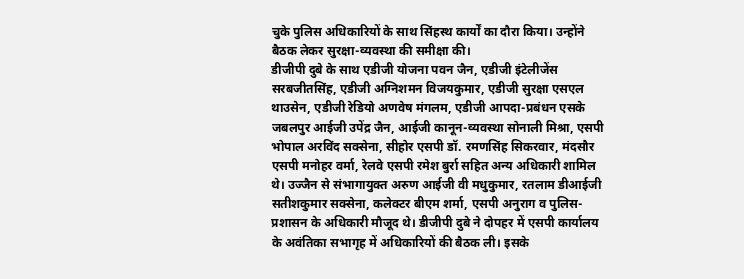चुके पुलिस अधिकारियों के साथ सिंहस्थ कार्यों का दौरा किया। उन्होंने बैठक लेकर सुरक्षा-व्यवस्था की समीक्षा की।
डीजीपी दुबे के साथ एडीजी योजना पवन जैन, एडीजी इंटेलीजेंस सरबजीतसिंह, एडीजी अग्निशमन विजयकुमार, एडीजी सुरक्षा एसएल थाउसेन, एडीजी रेडियो अणवेष मंगलम, एडीजी आपदा-प्रबंधन एसके जबलपुर आईजी उपेंद्र जैन, आईजी कानून-व्यवस्था सोनाली मिश्रा, एसपी भोपाल अरविंद सक्सेना, सीहोर एसपी डॉ. रमणसिंह सिकरवार, मंदसौर एसपी मनोहर वर्मा, रेलवे एसपी रमेश बुर्रा सहित अन्य अधिकारी शामिल थे। उज्जैन से संभागायुक्त अरुण आईजी वी मधुकुमार, रतलाम डीआईजी सतीशकुमार सक्सेना, कलेक्टर बीएम शर्मा, एसपी अनुराग व पुलिस-प्रशासन के अधिकारी मौजूद थे। डीजीपी दुबे ने दोपहर में एसपी कार्यालय के अवंतिका सभागृह में अधिकारियों की बैठक ली। इसके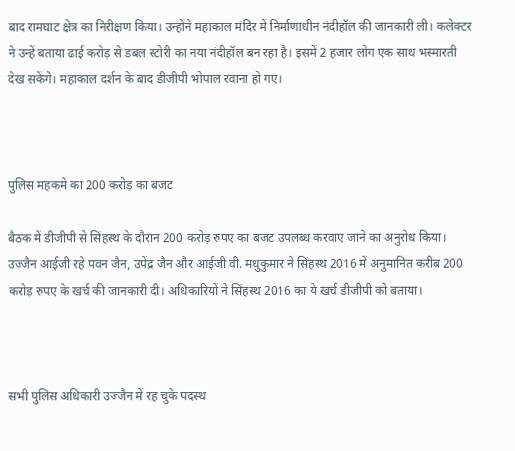बाद रामघाट क्षेत्र का निरीक्षण किया। उन्होंने महाकाल मंदिर में निर्माणाधीन नंदीहॉल की जानकारी ली। कलेक्टर ने उन्हें बताया ढाई करोड़ से डबल स्टोरी का नया नंदीहॉल बन रहा है। इसमें 2 हजार लोग एक साथ भस्मारती देख सकेंगे। महाकाल दर्शन के बाद डीजीपी भोपाल रवाना हो गए।



पुलिस महकमे का 200 करोड़ का बजट

बैठक में डीजीपी से सिंहस्थ के दौरान 200 करोड़ रुपए का बजट उपलब्ध करवाए जाने का अनुरोध किया। उज्जैन आईजी रहे पवन जैन, उपेंद्र जैन और आईजी वी. मधुकुमार ने सिंहस्थ 2016 में अनुमानित करीब 200 करोड़ रुपए के खर्च की जानकारी दी। अधिकारियों ने सिंहस्थ 2016 का ये खर्च डीजीपी को बताया।



सभी पुलिस अधिकारी उज्जैन में रह चुके पदस्थ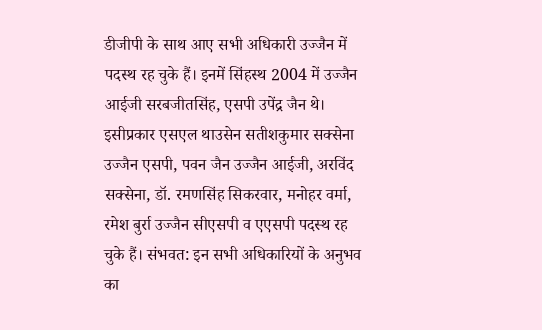डीजीपी के साथ आए सभी अधिकारी उज्जैन में पदस्थ रह चुके हैं। इनमें सिंहस्थ 2004 में उज्जैन आईजी सरबजीतसिंह, एसपी उपेंद्र जैन थे। इसीप्रकार एसएल थाउसेन सतीशकुमार सक्सेना उज्जैन एसपी, पवन जैन उज्जैन आईजी, अरविंद सक्सेना, डॉ. रमणसिंह सिकरवार, मनोहर वर्मा, रमेश बुर्रा उज्जैन सीएसपी व एएसपी पदस्थ रह चुके हैं। संभवत: इन सभी अधिकारियों के अनुभव का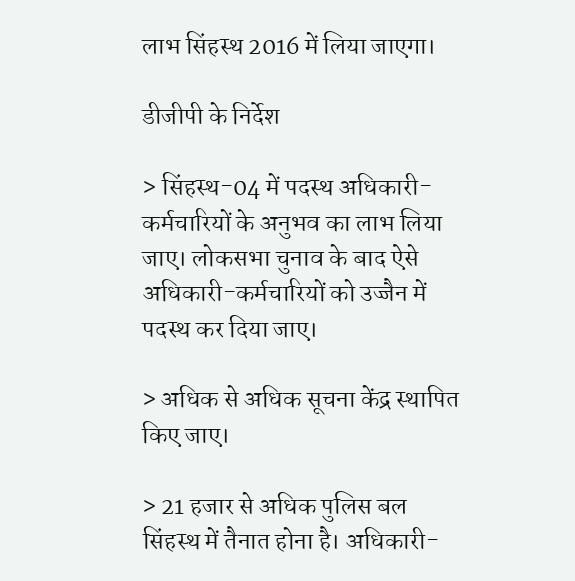लाभ सिंहस्थ 2016 में लिया जाएगा।

डीजीपी के निर्देश

> सिंहस्थ-04 में पदस्थ अधिकारी-कर्मचारियों के अनुभव का लाभ लिया जाए। लोकसभा चुनाव के बाद ऐसे अधिकारी-कर्मचारियों को उज्जैन में पदस्थ कर दिया जाए।

> अधिक से अधिक सूचना केंद्र स्थापित किए जाए।

> 21 हजार से अधिक पुलिस बल सिंहस्थ में तैनात होना है। अधिकारी-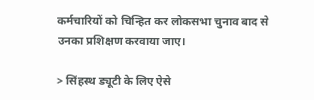कर्मचारियों को चिन्हित कर लोकसभा चुनाव बाद से उनका प्रशिक्षण करवाया जाए।

> सिंहस्थ ड्यूटी के लिए ऐसे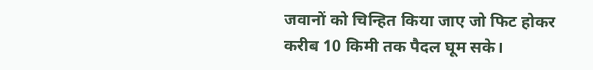जवानों को चिन्हित किया जाए जो फिट होकर करीब 10 किमी तक पैदल घूम सके।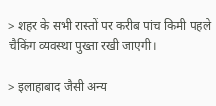> शहर के सभी रास्तों पर करीब पांच किमी पहले चैकिंग व्यवस्था पुख्ता रखी जाएगी।

> इलाहाबाद जैसी अन्य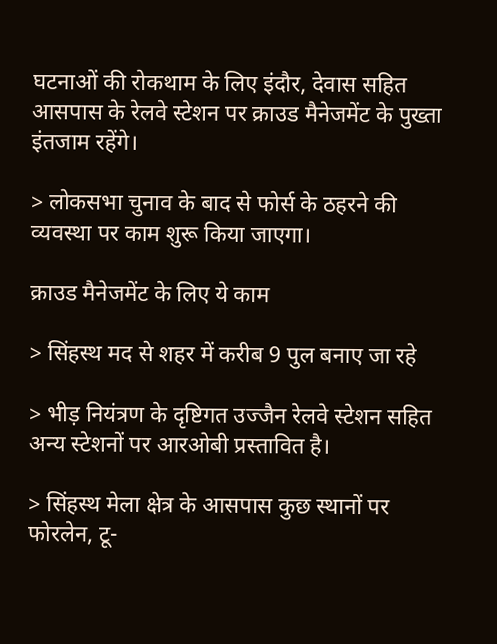घटनाओं की रोकथाम के लिए इंदौर, देवास सहित आसपास के रेलवे स्टेशन पर क्राउड मैनेजमेंट के पुख्ता इंतजाम रहेंगे।

> लोकसभा चुनाव के बाद से फोर्स के ठहरने की व्यवस्था पर काम शुरू किया जाएगा।

क्राउड मैनेजमेंट के लिए ये काम

> सिंहस्थ मद से शहर में करीब 9 पुल बनाए जा रहे

> भीड़ नियंत्रण के दृष्टिगत उज्जैन रेलवे स्टेशन सहित अन्य स्टेशनों पर आरओबी प्रस्तावित है।

> सिंहस्थ मेला क्षेत्र के आसपास कुछ स्थानों पर फोरलेन, टू-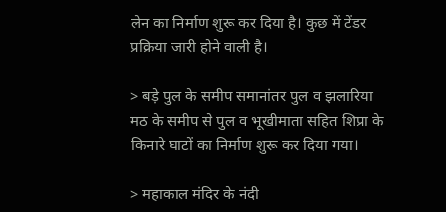लेन का निर्माण शुरू कर दिया है। कुछ में टेंडर प्रक्रिया जारी होने वाली है।

> बड़े पुल के समीप समानांतर पुल व झलारिया मठ के समीप से पुल व भूखीमाता सहित शिप्रा के किनारे घाटों का निर्माण शुरू कर दिया गया।

> महाकाल मंदिर के नंदी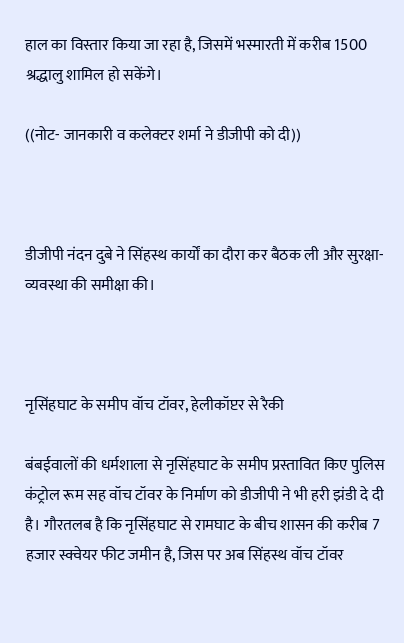हाल का विस्तार किया जा रहा है, जिसमें भस्मारती में करीब 1500 श्रद्धालु शामिल हो सकेंगे।

((नोट- जानकारी व कलेक्टर शर्मा ने डीजीपी को दी))



डीजीपी नंदन दुबे ने सिंहस्थ कार्यों का दौरा कर बैठक ली और सुरक्षा-व्यवस्था की समीक्षा की।



नृसिंहघाट के समीप वॉच टॉवर, हेलीकॉप्टर से रैकी

बंबईवालों की धर्मशाला से नृसिंहघाट के समीप प्रस्तावित किए पुलिस कंट्रोल रूम सह वॉच टॉवर के निर्माण को डीजीपी ने भी हरी झंडी दे दी है। गौरतलब है कि नृसिंहघाट से रामघाट के बीच शासन की करीब 7 हजार स्क्वेयर फीट जमीन है, जिस पर अब सिंहस्थ वॉच टॉवर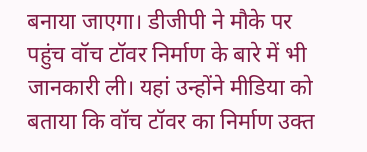बनाया जाएगा। डीजीपी ने मौके पर पहुंच वॉच टॉवर निर्माण के बारे में भी जानकारी ली। यहां उन्होंने मीडिया को बताया कि वॉच टॉवर का निर्माण उक्त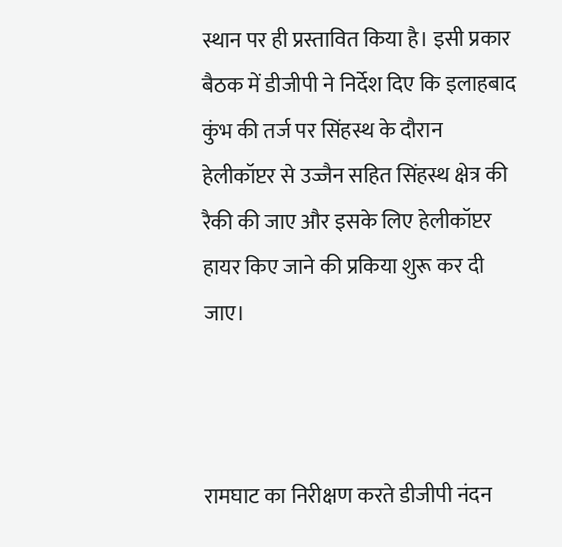स्थान पर ही प्रस्तावित किया है। इसी प्रकार बैठक में डीजीपी ने निर्देश दिए कि इलाहबाद कुंभ की तर्ज पर सिंहस्थ के दौरान हेलीकॉप्टर से उज्जैन सहित सिंहस्थ क्षेत्र की रैकी की जाए और इसके लिए हेलीकॉप्टर हायर किए जाने की प्रकिया शुरू कर दी जाए।



रामघाट का निरीक्षण करते डीजीपी नंदन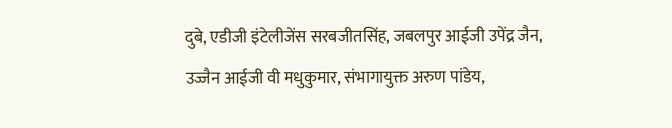दुबे, एडीजी इंटेलीजेंस सरबजीतसिंह, जबलपुर आईजी उपेंद्र जैन, उज्जैन आईजी वी मधुकुमार, संभागायुक्त अरुण पांडेय,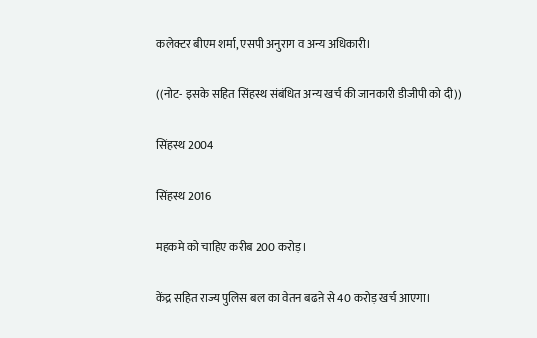कलेक्टर बीएम शर्मा, एसपी अनुराग व अन्य अधिकारी।

((नोट- इसके सहित सिंहस्थ संबंधित अन्य खर्च की जानकारी डीजीपी को दी))

सिंहस्थ 2004

सिंहस्थ 2016

महकमे को चाहिए करीब 200 करोड़।

केंद्र सहित राज्य पुलिस बल का वेतन बढऩे से 40 करोड़ खर्च आएगा।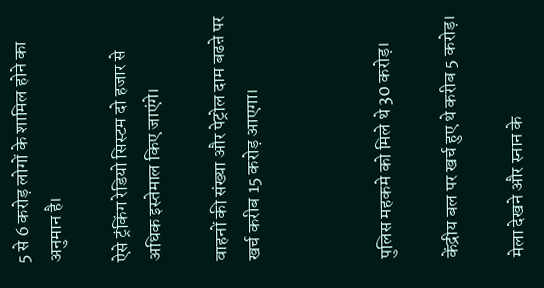5 से 6 करोड़ लोगों के शामिल होने का अनुमान है।

ऐसे ट्रंकिंग रेडियो सिस्टम दो हजार से अधिक इस्तेमाल किए जाएंगे।

वाहनों की संख्या और पेट्रोल दाम बढऩे पर खर्च करीब 15 करोड़ आएगा।



पुलिस महकमे को मिले थे 30 करोड़।

केंद्रीय बल पर खर्च हुए थे करीब 5 करोड़।

मेला देखने और स्नान के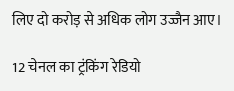लिए दो करोड़ से अधिक लोग उज्जैन आए।

12 चेनल का ट्रंकिंग रेडियो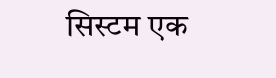सिस्टम एक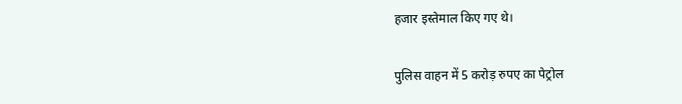हजार इस्तेमाल किए गए थे।

पुलिस वाहन में 5 करोड़ रुपए का पेट्रोल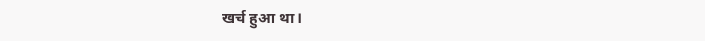खर्च हुआ था।